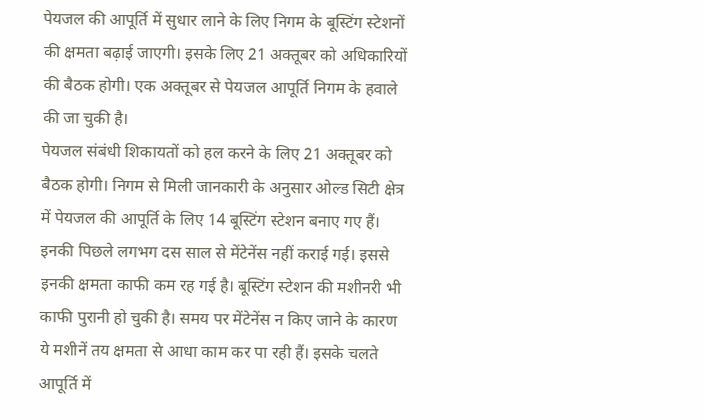पेयजल की आपूर्ति में सुधार लाने के लिए निगम के बूस्टिंग स्टेशनों की क्षमता बढ़ाई जाएगी। इसके लिए 21 अक्तूबर को अधिकारियों की बैठक होगी। एक अक्तूबर से पेयजल आपूर्ति निगम के हवाले की जा चुकी है।
पेयजल संबंधी शिकायतों को हल करने के लिए 21 अक्तूबर को बैठक होगी। निगम से मिली जानकारी के अनुसार ओल्ड सिटी क्षेत्र में पेयजल की आपूर्ति के लिए 14 बूस्टिंग स्टेशन बनाए गए हैं।
इनकी पिछले लगभग दस साल से मेंटेनेंस नहीं कराई गई। इससे इनकी क्षमता काफी कम रह गई है। बूस्टिंग स्टेशन की मशीनरी भी काफी पुरानी हो चुकी है। समय पर मेंटेनेंस न किए जाने के कारण ये मशीनें तय क्षमता से आधा काम कर पा रही हैं। इसके चलते आपूर्ति में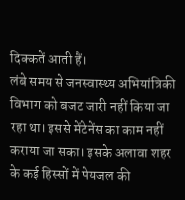दिक्कतें आती हैं।
लंबे समय से जनस्वास्थ्य अभियांत्रिकी विभाग को बजट जारी नहीं किया जा रहा था। इससे मेंटेनेंस का काम नहीं कराया जा सका। इसके अलावा शहर के कई हिस्सों में पेयजल की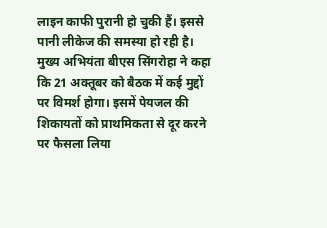लाइन काफी पुरानी हो चुकी हैं। इससे पानी लीकेज की समस्या हो रही है।
मुख्य अभियंता बीएस सिंगरोहा ने कहा कि 21 अक्तूबर को बैठक में कई मुद्दों पर विमर्श होगा। इसमें पेयजल की शिकायतों को प्राथमिकता से दूर करने पर फैसला लिया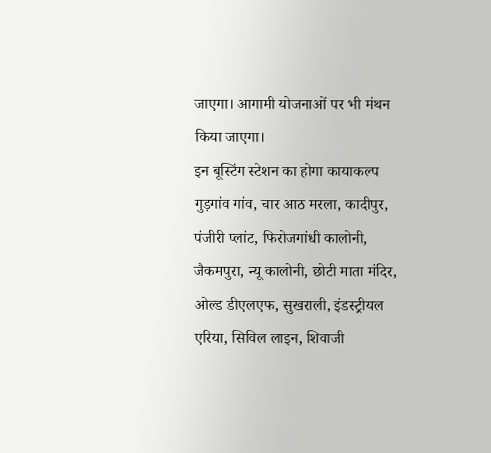जाएगा। आगामी योजनाओं पर भी मंथन किया जाएगा।
इन बूस्टिंग स्टेशन का होगा कायाकल्प
गुड़गांव गांव, चार आठ मरला, कादीपुर, पंजीरी प्लांट, फिरोजगांधी कालोनी, जैकमपुरा, न्यू कालोनी, छोटी माता मंदिर, ओल्ड डीएलएफ, सुखराली, इंडस्ट्रीयल एरिया, सिविल लाइन, शिवाजी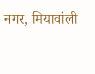नगर, मियावांली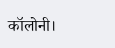कॉलोनी।